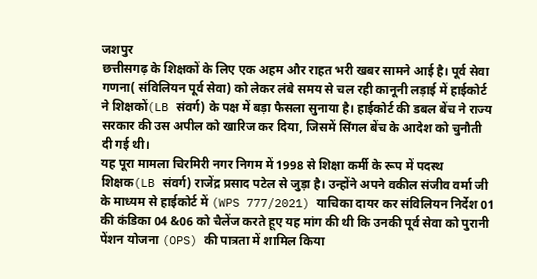जशपुर
छत्तीसगढ़ के शिक्षकों के लिए एक अहम और राहत भरी खबर सामने आई है। पूर्व सेवा गणना( संविलियन पूर्व सेवा) को लेकर लंबे समय से चल रही कानूनी लड़ाई में हाईकोर्ट ने शिक्षकों(LB संवर्ग) के पक्ष में बड़ा फैसला सुनाया है। हाईकोर्ट की डबल बेंच ने राज्य सरकार की उस अपील को खारिज कर दिया, जिसमें सिंगल बेंच के आदेश को चुनौती दी गई थी।
यह पूरा मामला चिरमिरी नगर निगम में 1998 से शिक्षा कर्मी के रूप में पदस्थ शिक्षक(LB संवर्ग) राजेंद्र प्रसाद पटेल से जुड़ा है। उन्होंने अपने वकील संजीव वर्मा जी के माध्यम से हाईकोर्ट में (WPS 777/2021) याचिका दायर कर संविलियन निर्देश 01 की कंडिका 04 &06 को चैलेंज करते हूए यह मांग की थी कि उनकी पूर्व सेवा को पुरानी पेंशन योजना (OPS) की पात्रता में शामिल किया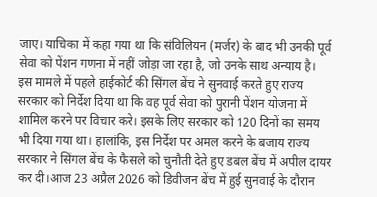जाए। याचिका में कहा गया था कि संविलियन (मर्जर) के बाद भी उनकी पूर्व सेवा को पेंशन गणना में नहीं जोड़ा जा रहा है, जो उनके साथ अन्याय है।
इस मामले में पहले हाईकोर्ट की सिंगल बेंच ने सुनवाई करते हुए राज्य सरकार को निर्देश दिया था कि वह पूर्व सेवा को पुरानी पेंशन योजना में शामिल करने पर विचार करे। इसके लिए सरकार को 120 दिनों का समय भी दिया गया था। हालांकि, इस निर्देश पर अमल करने के बजाय राज्य सरकार ने सिंगल बेंच के फैसले को चुनौती देते हुए डबल बेंच में अपील दायर कर दी।आज 23 अप्रैल 2026 को डिवीजन बेंच में हुई सुनवाई के दौरान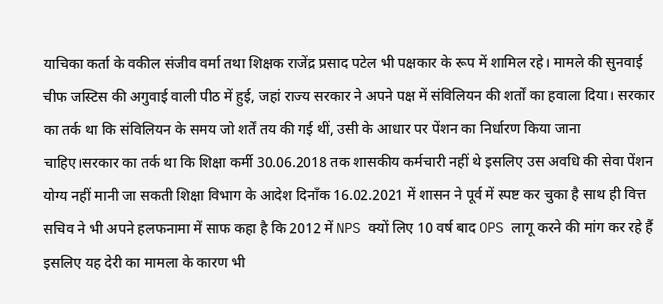याचिका कर्ता के वकील संजीव वर्मा तथा शिक्षक राजेंद्र प्रसाद पटेल भी पक्षकार के रूप में शामिल रहे। मामले की सुनवाई चीफ जस्टिस की अगुवाई वाली पीठ में हुई, जहां राज्य सरकार ने अपने पक्ष में संविलियन की शर्तों का हवाला दिया। सरकार का तर्क था कि संविलियन के समय जो शर्तें तय की गई थीं, उसी के आधार पर पेंशन का निर्धारण किया जाना चाहिए।सरकार का तर्क था कि शिक्षा कर्मी 30.06.2018 तक शासकीय कर्मचारी नहीं थे इसलिए उस अवधि की सेवा पेंशन योग्य नहीं मानी जा सकती शिक्षा विभाग के आदेश दिनाँक 16.02.2021 में शासन ने पूर्व में स्पष्ट कर चुका है साथ ही वित्त सचिव ने भी अपने हलफनामा में साफ कहा है कि 2012 में NPS क्यों लिए 10 वर्ष बाद OPS लागू करने की मांग कर रहे हैं इसलिए यह देरी का मामला के कारण भी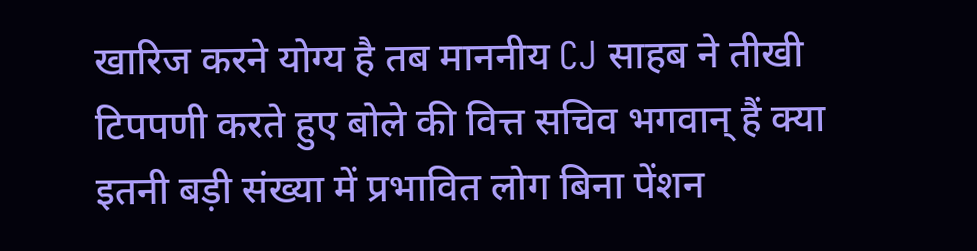खारिज करने योग्य है तब माननीय CJ साहब ने तीखी टिपपणी करते हुए बोले की वित्त सचिव भगवान् हैं क्या इतनी बड़ी संख्या में प्रभावित लोग बिना पेंशन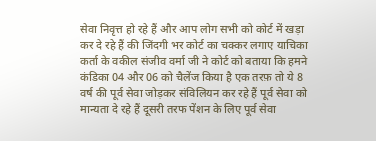सेवा निवृत्त हो रहे हैं और आप लोग सभी को कोर्ट में खड़ा कर दे रहे हैं की जिंदगी भर कोर्ट का चक्कर लगाए याचिका कर्ता के वकील संजीव वर्मा जी ने कोर्ट को बताया कि हमने कंडिका 04 और 06 को चैलेंज किया है एक तरफ़ तो ये 8 वर्ष की पूर्व सेवा जोड़कर संविलियन कर रहे हैं पूर्व सेवा को मान्यता दे रहे हैं दूसरी तरफ पेंशन के लिए पूर्व सेवा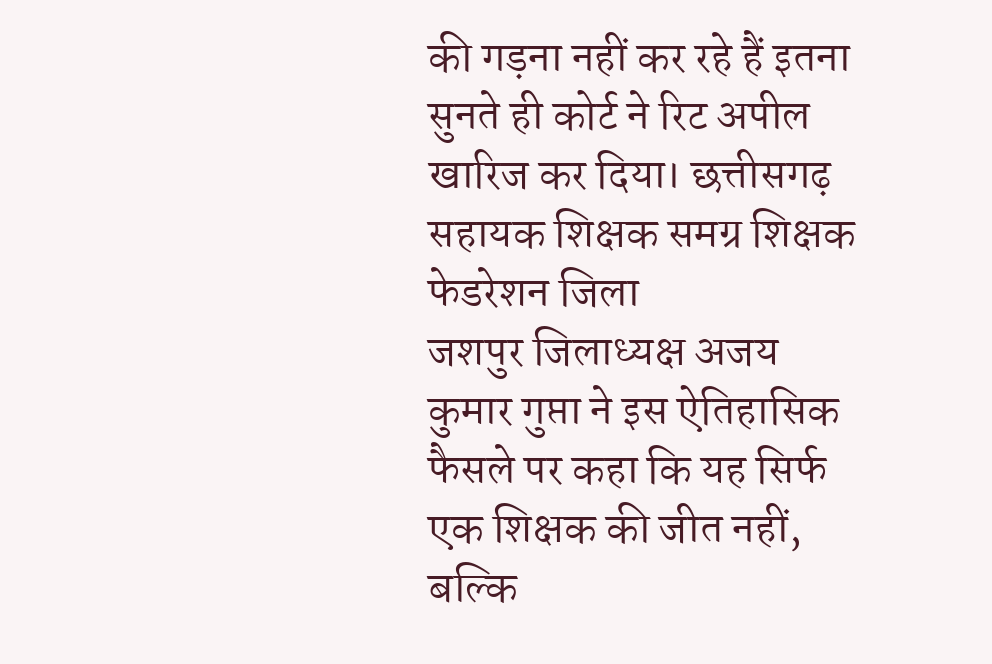की गड़ना नहीं कर रहे हैं इतना सुनते ही कोर्ट ने रिट अपील खारिज कर दिया। छत्तीसगढ़ सहायक शिक्षक समग्र शिक्षक फेडरेशन जिला
जशपुर जिलाध्यक्ष अजय कुमार गुप्ता ने इस ऐतिहासिक फैसले पर कहा कि यह सिर्फ एक शिक्षक की जीत नहीं, बल्कि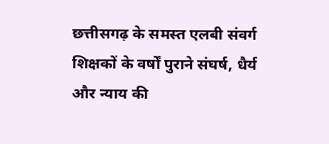छत्तीसगढ़ के समस्त एलबी संवर्ग शिक्षकों के वर्षों पुराने संघर्ष, धैर्य और न्याय की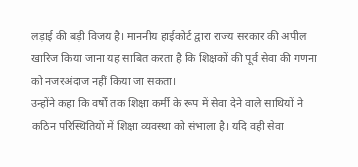लड़ाई की बड़ी विजय है। माननीय हाईकोर्ट द्वारा राज्य सरकार की अपील खारिज किया जाना यह साबित करता है कि शिक्षकों की पूर्व सेवा की गणना को नजरअंदाज नहीं किया जा सकता।
उन्होंने कहा कि वर्षों तक शिक्षा कर्मी के रूप में सेवा देने वाले साथियों ने कठिन परिस्थितियों में शिक्षा व्यवस्था को संभाला है। यदि वही सेवा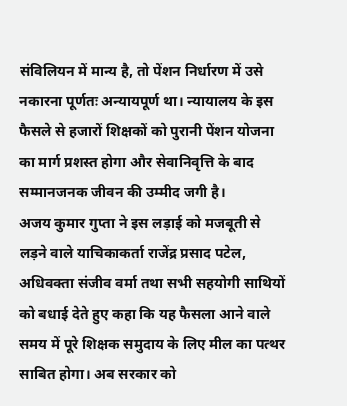संविलियन में मान्य है, तो पेंशन निर्धारण में उसे नकारना पूर्णतः अन्यायपूर्ण था। न्यायालय के इस फैसले से हजारों शिक्षकों को पुरानी पेंशन योजना का मार्ग प्रशस्त होगा और सेवानिवृत्ति के बाद सम्मानजनक जीवन की उम्मीद जगी है।
अजय कुमार गुप्ता ने इस लड़ाई को मजबूती से लड़ने वाले याचिकाकर्ता राजेंद्र प्रसाद पटेल, अधिवक्ता संजीव वर्मा तथा सभी सहयोगी साथियों को बधाई देते हुए कहा कि यह फैसला आने वाले समय में पूरे शिक्षक समुदाय के लिए मील का पत्थर साबित होगा। अब सरकार को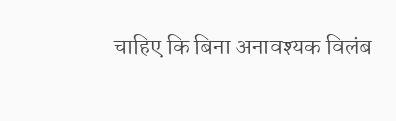चाहिए कि बिना अनावश्यक विलंब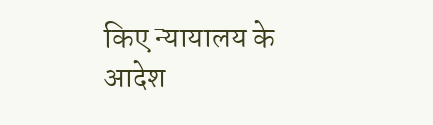किए न्यायालय के आदेश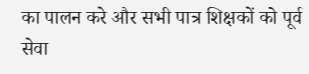का पालन करे और सभी पात्र शिक्षकों को पूर्व सेवा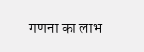गणना का लाभ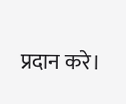प्रदान करे।